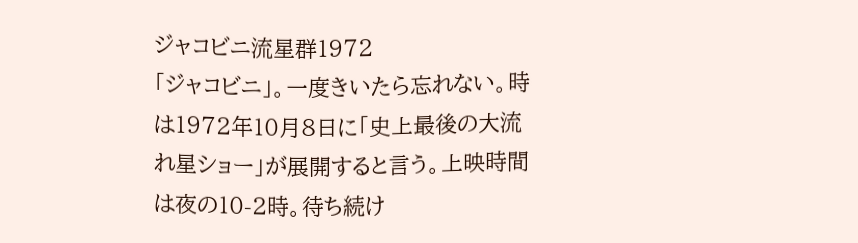ジャコビニ流星群1972
「ジャコビニ」。一度きいたら忘れない。時は1972年10月8日に「史上最後の大流れ星ショー」が展開すると言う。上映時間は夜の10-2時。待ち続け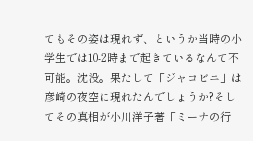てもその姿は現れず、というか当時の小学生では10-2時まで起きているなんて不可能。沈没。果たして「ジャコビニ」は彦崎の夜空に現れたんでしょうか?そしてその真相が小川洋子著「ミーナの行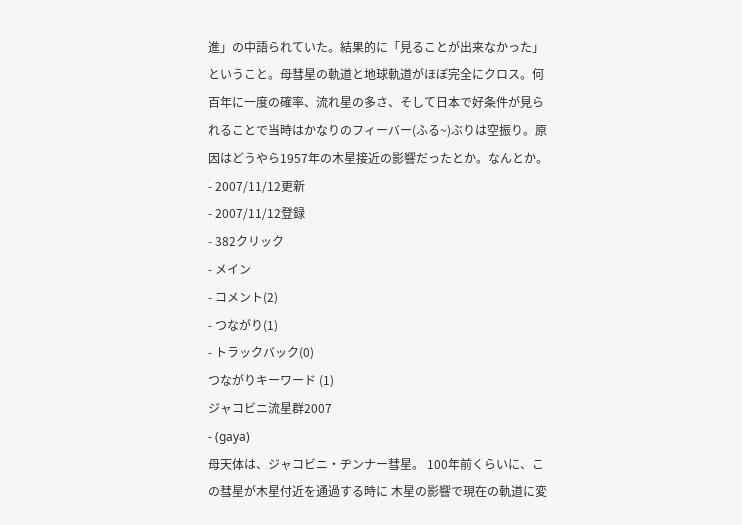進」の中語られていた。結果的に「見ることが出来なかった」ということ。母彗星の軌道と地球軌道がほぼ完全にクロス。何百年に一度の確率、流れ星の多さ、そして日本で好条件が見られることで当時はかなりのフィーバー(ふる~)ぶりは空振り。原因はどうやら1957年の木星接近の影響だったとか。なんとか。
- 2007/11/12更新
- 2007/11/12登録
- 382クリック
- メイン
- コメント(2)
- つながり(1)
- トラックバック(0)
つながりキーワード (1)
ジャコビニ流星群2007
- (gaya)
母天体は、ジャコビニ・ヂンナー彗星。 100年前くらいに、この彗星が木星付近を通過する時に 木星の影響で現在の軌道に変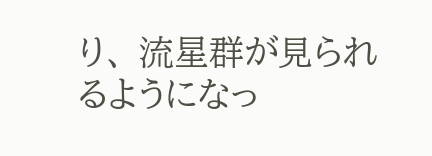り、 流星群が見られるようになっ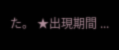た。 ★出現期間 ...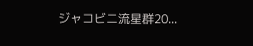ジャコビニ流星群20...